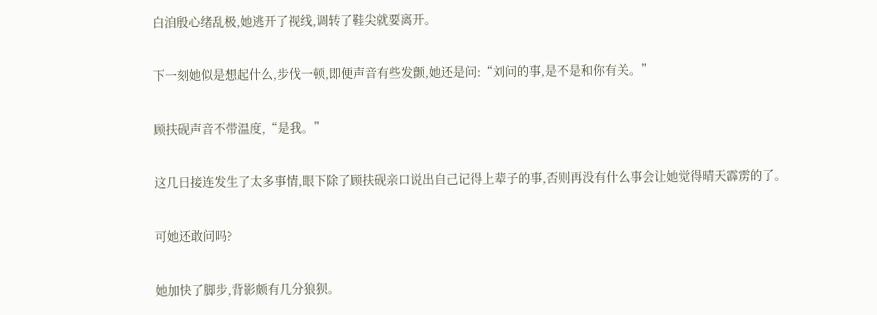白洎殷心绪乱极,她逃开了视线,调转了鞋尖就要离开。

下一刻她似是想起什么,步伐一顿,即便声音有些发颤,她还是问:“刘问的事,是不是和你有关。”

顾扶砚声音不带温度,“是我。”

这几日接连发生了太多事情,眼下除了顾扶砚亲口说出自己记得上辈子的事,否则再没有什么事会让她觉得晴天霹雳的了。

可她还敢问吗?

她加快了脚步,背影颇有几分狼狈。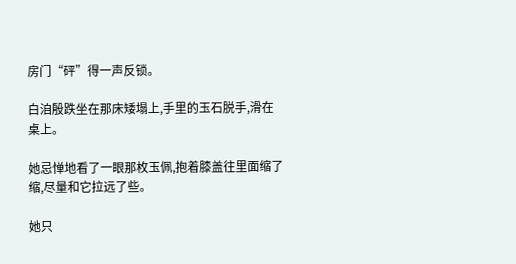房门“砰”得一声反锁。

白洎殷跌坐在那床矮塌上,手里的玉石脱手,滑在桌上。

她忌惮地看了一眼那枚玉佩,抱着膝盖往里面缩了缩,尽量和它拉远了些。

她只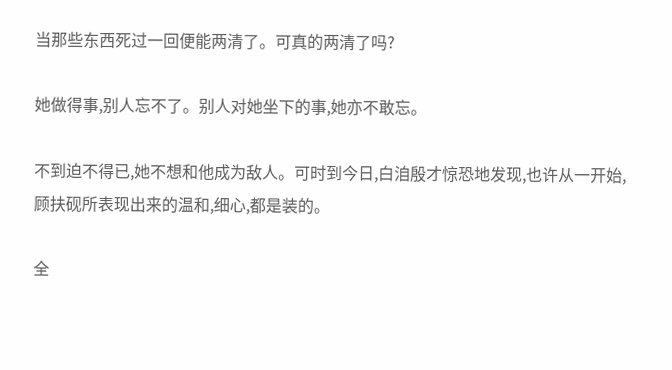当那些东西死过一回便能两清了。可真的两清了吗?

她做得事,别人忘不了。别人对她坐下的事,她亦不敢忘。

不到迫不得已,她不想和他成为敌人。可时到今日,白洎殷才惊恐地发现,也许从一开始,顾扶砚所表现出来的温和,细心,都是装的。

全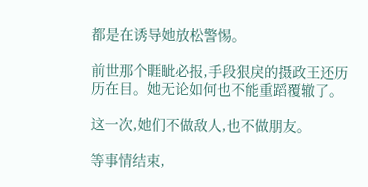都是在诱导她放松警惕。

前世那个睚眦必报,手段狠戾的摄政王还历历在目。她无论如何也不能重蹈覆辙了。

这一次,她们不做敌人,也不做朋友。

等事情结束,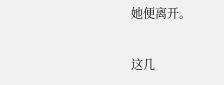她便离开。

这几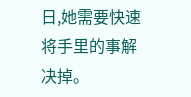日,她需要快速将手里的事解决掉。